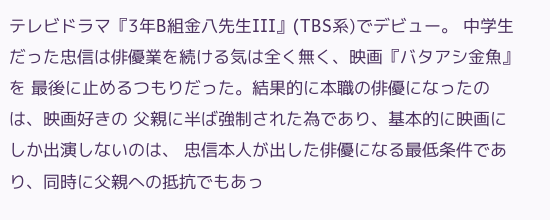テレビドラマ『3年B組金八先生III』(TBS系)でデビュー。 中学生だった忠信は俳優業を続ける気は全く無く、映画『バタアシ金魚』を 最後に止めるつもりだった。結果的に本職の俳優になったのは、映画好きの 父親に半ば強制された為であり、基本的に映画にしか出演しないのは、 忠信本人が出した俳優になる最低条件であり、同時に父親への抵抗でもあっ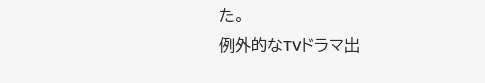た。
例外的なTVドラマ出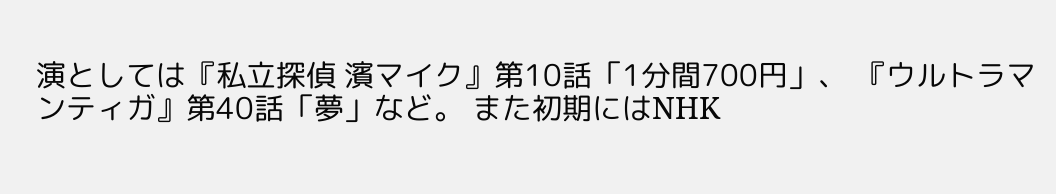演としては『私立探偵 濱マイク』第10話「1分間700円」、 『ウルトラマンティガ』第40話「夢」など。 また初期にはNHK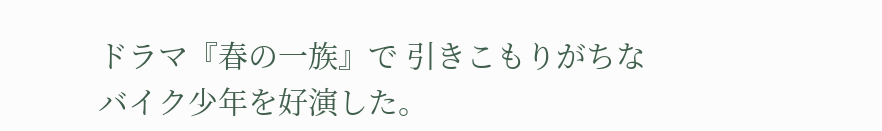ドラマ『春の一族』で 引きこもりがちなバイク少年を好演した。